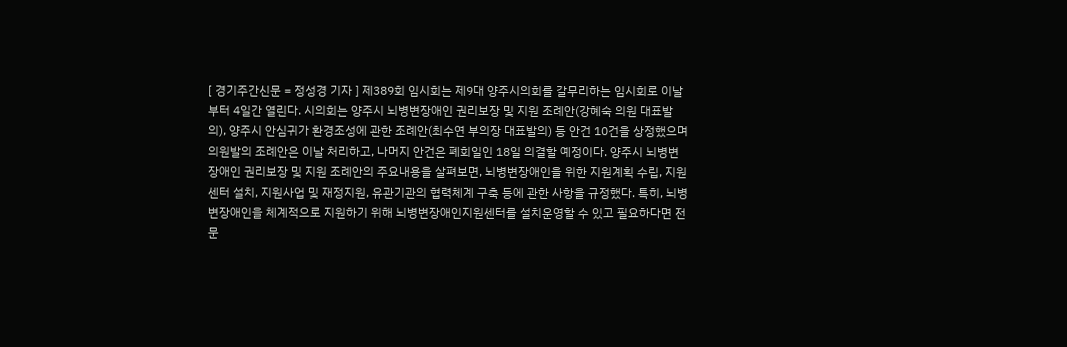[ 경기주간신문 = 정성경 기자 ] 제389회 임시회는 제9대 양주시의회를 갈무리하는 임시회로 이날부터 4일간 열린다. 시의회는 양주시 뇌병변장애인 권리보장 및 지원 조례안(강혜숙 의원 대표발의), 양주시 안심귀가 환경조성에 관한 조례안(최수연 부의장 대표발의) 등 안건 10건을 상정했으며 의원발의 조례안은 이날 처리하고, 나머지 안건은 폐회일인 18일 의결할 예정이다. 양주시 뇌병변장애인 권리보장 및 지원 조례안의 주요내용을 살펴보면, 뇌병변장애인을 위한 지원계획 수립, 지원센터 설치, 지원사업 및 재정지원, 유관기관의 협력체계 구축 등에 관한 사항을 규정했다. 특히, 뇌병변장애인을 체계적으로 지원하기 위해 뇌병변장애인지원센터를 설치운영할 수 있고 필요하다면 전문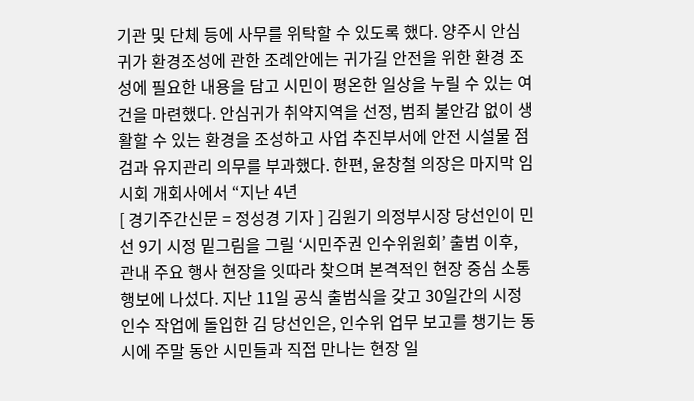기관 및 단체 등에 사무를 위탁할 수 있도록 했다. 양주시 안심귀가 환경조성에 관한 조례안에는 귀가길 안전을 위한 환경 조성에 필요한 내용을 담고 시민이 평온한 일상을 누릴 수 있는 여건을 마련했다. 안심귀가 취약지역을 선정, 범죄 불안감 없이 생활할 수 있는 환경을 조성하고 사업 추진부서에 안전 시설물 점검과 유지관리 의무를 부과했다. 한편, 윤창철 의장은 마지막 임시회 개회사에서 “지난 4년
[ 경기주간신문 = 정성경 기자 ] 김원기 의정부시장 당선인이 민선 9기 시정 밑그림을 그릴 ‘시민주권 인수위원회’ 출범 이후, 관내 주요 행사 현장을 잇따라 찾으며 본격적인 현장 중심 소통 행보에 나섰다. 지난 11일 공식 출범식을 갖고 30일간의 시정 인수 작업에 돌입한 김 당선인은, 인수위 업무 보고를 챙기는 동시에 주말 동안 시민들과 직접 만나는 현장 일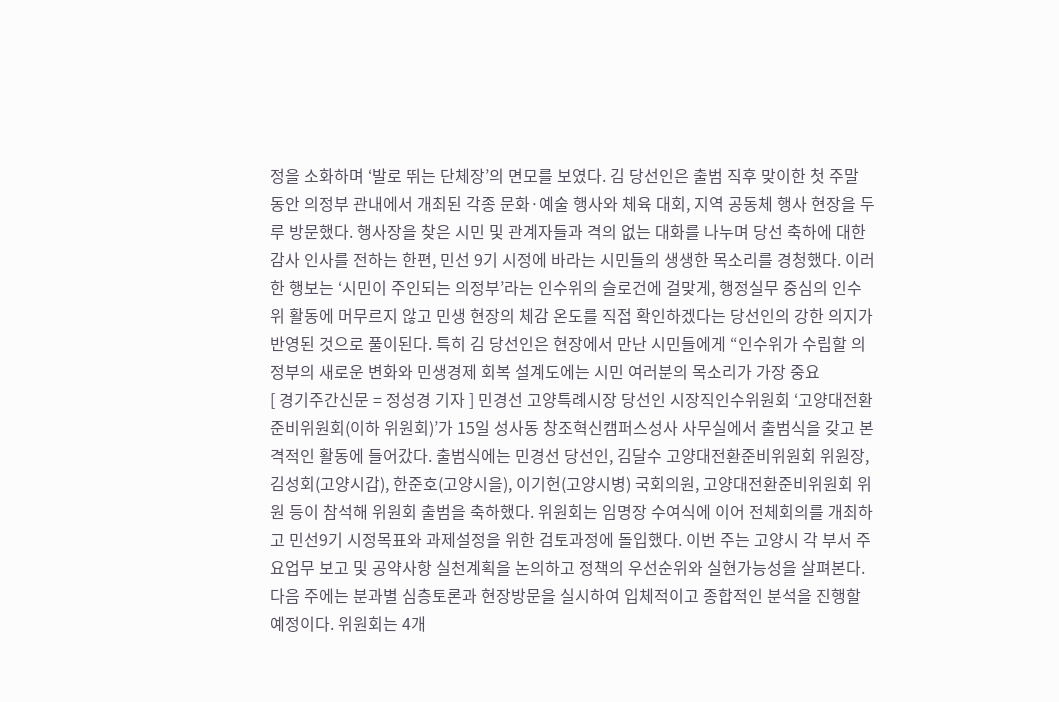정을 소화하며 ‘발로 뛰는 단체장’의 면모를 보였다. 김 당선인은 출범 직후 맞이한 첫 주말 동안 의정부 관내에서 개최된 각종 문화·예술 행사와 체육 대회, 지역 공동체 행사 현장을 두루 방문했다. 행사장을 찾은 시민 및 관계자들과 격의 없는 대화를 나누며 당선 축하에 대한 감사 인사를 전하는 한편, 민선 9기 시정에 바라는 시민들의 생생한 목소리를 경청했다. 이러한 행보는 ‘시민이 주인되는 의정부’라는 인수위의 슬로건에 걸맞게, 행정실무 중심의 인수위 활동에 머무르지 않고 민생 현장의 체감 온도를 직접 확인하겠다는 당선인의 강한 의지가 반영된 것으로 풀이된다. 특히 김 당선인은 현장에서 만난 시민들에게 “인수위가 수립할 의정부의 새로운 변화와 민생경제 회복 설계도에는 시민 여러분의 목소리가 가장 중요
[ 경기주간신문 = 정성경 기자 ] 민경선 고양특례시장 당선인 시장직인수위원회 ‘고양대전환준비위원회(이하 위원회)’가 15일 성사동 창조혁신캠퍼스성사 사무실에서 출범식을 갖고 본격적인 활동에 들어갔다. 출범식에는 민경선 당선인, 김달수 고양대전환준비위원회 위원장, 김성회(고양시갑), 한준호(고양시을), 이기헌(고양시병) 국회의원, 고양대전환준비위원회 위원 등이 참석해 위원회 출범을 축하했다. 위원회는 임명장 수여식에 이어 전체회의를 개최하고 민선9기 시정목표와 과제설정을 위한 검토과정에 돌입했다. 이번 주는 고양시 각 부서 주요업무 보고 및 공약사항 실천계획을 논의하고 정책의 우선순위와 실현가능성을 살펴본다. 다음 주에는 분과별 심층토론과 현장방문을 실시하여 입체적이고 종합적인 분석을 진행할 예정이다. 위원회는 4개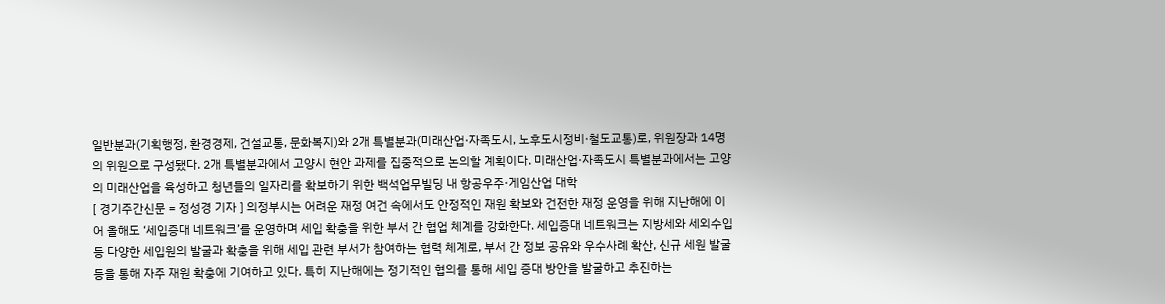일반분과(기획행정, 환경경제, 건설교통, 문화복지)와 2개 특별분과(미래산업·자족도시, 노후도시정비·철도교통)로, 위원장과 14명의 위원으로 구성됐다. 2개 특별분과에서 고양시 현안 과제를 집중적으로 논의할 계획이다. 미래산업·자족도시 특별분과에서는 고양의 미래산업을 육성하고 청년들의 일자리를 확보하기 위한 백석업무빌딩 내 항공우주·게임산업 대학
[ 경기주간신문 = 정성경 기자 ] 의정부시는 어려운 재정 여건 속에서도 안정적인 재원 확보와 건전한 재정 운영을 위해 지난해에 이어 올해도 ‘세입증대 네트워크’를 운영하며 세입 확충을 위한 부서 간 협업 체계를 강화한다. 세입증대 네트워크는 지방세와 세외수입 등 다양한 세입원의 발굴과 확충을 위해 세입 관련 부서가 참여하는 협력 체계로, 부서 간 정보 공유와 우수사례 확산, 신규 세원 발굴 등을 통해 자주 재원 확충에 기여하고 있다. 특히 지난해에는 정기적인 협의를 통해 세입 증대 방안을 발굴하고 추진하는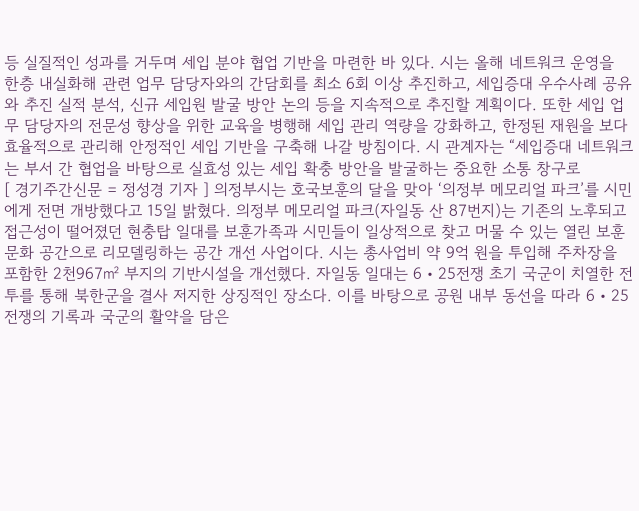등 실질적인 성과를 거두며 세입 분야 협업 기반을 마련한 바 있다. 시는 올해 네트워크 운영을 한층 내실화해 관련 업무 담당자와의 간담회를 최소 6회 이상 추진하고, 세입증대 우수사례 공유와 추진 실적 분석, 신규 세입원 발굴 방안 논의 등을 지속적으로 추진할 계획이다. 또한 세입 업무 담당자의 전문성 향상을 위한 교육을 병행해 세입 관리 역량을 강화하고, 한정된 재원을 보다 효율적으로 관리해 안정적인 세입 기반을 구축해 나갈 방침이다. 시 관계자는 “세입증대 네트워크는 부서 간 협업을 바탕으로 실효성 있는 세입 확충 방안을 발굴하는 중요한 소통 창구로
[ 경기주간신문 = 정성경 기자 ] 의정부시는 호국보훈의 달을 맞아 ‘의정부 메모리얼 파크’를 시민에게 전면 개방했다고 15일 밝혔다. 의정부 메모리얼 파크(자일동 산 87번지)는 기존의 노후되고 접근성이 떨어졌던 현충탑 일대를 보훈가족과 시민들이 일상적으로 찾고 머물 수 있는 열린 보훈 문화 공간으로 리모델링하는 공간 개선 사업이다. 시는 총사업비 약 9억 원을 투입해 주차장을 포함한 2천967㎡ 부지의 기반시설을 개선했다. 자일동 일대는 6‧25전쟁 초기 국군이 치열한 전투를 통해 북한군을 결사 저지한 상징적인 장소다. 이를 바탕으로 공원 내부 동선을 따라 6‧25전쟁의 기록과 국군의 활약을 담은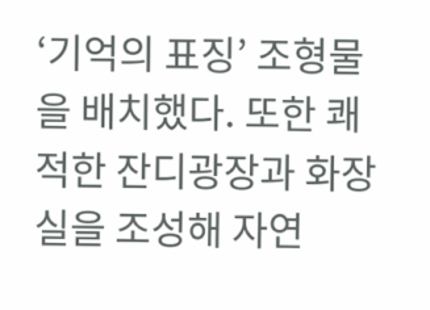‘기억의 표징’ 조형물을 배치했다. 또한 쾌적한 잔디광장과 화장실을 조성해 자연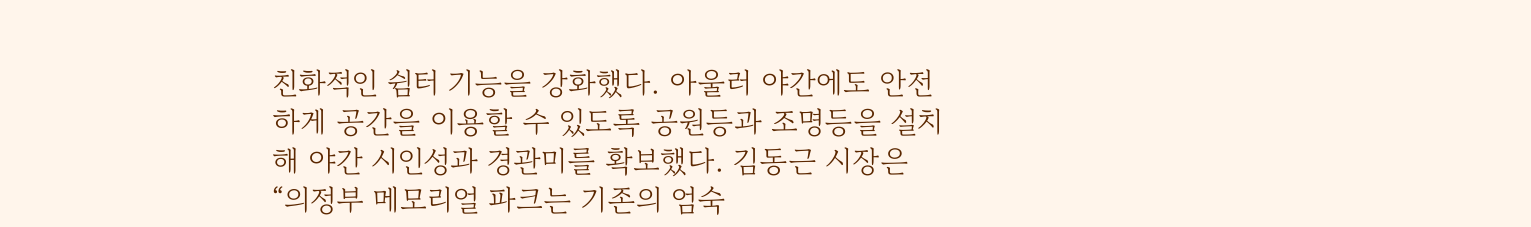친화적인 쉼터 기능을 강화했다. 아울러 야간에도 안전하게 공간을 이용할 수 있도록 공원등과 조명등을 설치해 야간 시인성과 경관미를 확보했다. 김동근 시장은 “의정부 메모리얼 파크는 기존의 엄숙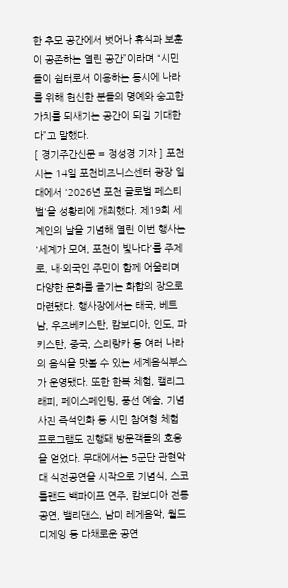한 추모 공간에서 벗어나 휴식과 보훈이 공존하는 열린 공간”이라며 “시민들이 쉼터로서 이용하는 동시에 나라를 위해 헌신한 분들의 명예와 숭고한 가치를 되새기는 공간이 되길 기대한다”고 말했다.
[ 경기주간신문 = 정성경 기자 ] 포천시는 14일 포천비즈니스센터 광장 일대에서 '2026년 포천 글로벌 페스티벌'을 성황리에 개최했다. 제19회 세계인의 날을 기념해 열린 이번 행사는 '세계가 모여, 포천이 빛나다'를 주제로, 내·외국인 주민이 함께 어울리며 다양한 문화를 즐기는 화합의 장으로 마련됐다. 행사장에서는 태국, 베트남, 우즈베키스탄, 캄보디아, 인도, 파키스탄, 중국, 스리랑카 등 여러 나라의 음식을 맛볼 수 있는 세계음식부스가 운영됐다. 또한 한복 체험, 캘리그래피, 페이스페인팅, 풍선 예술, 기념사진 즉석인화 등 시민 참여형 체험 프로그램도 진행돼 방문객들의 호응을 얻었다. 무대에서는 5군단 관현악대 식전공연을 시작으로 기념식, 스코틀랜드 백파이프 연주, 캄보디아 전통공연, 밸리댄스, 남미 레게음악, 월드 디제잉 등 다채로운 공연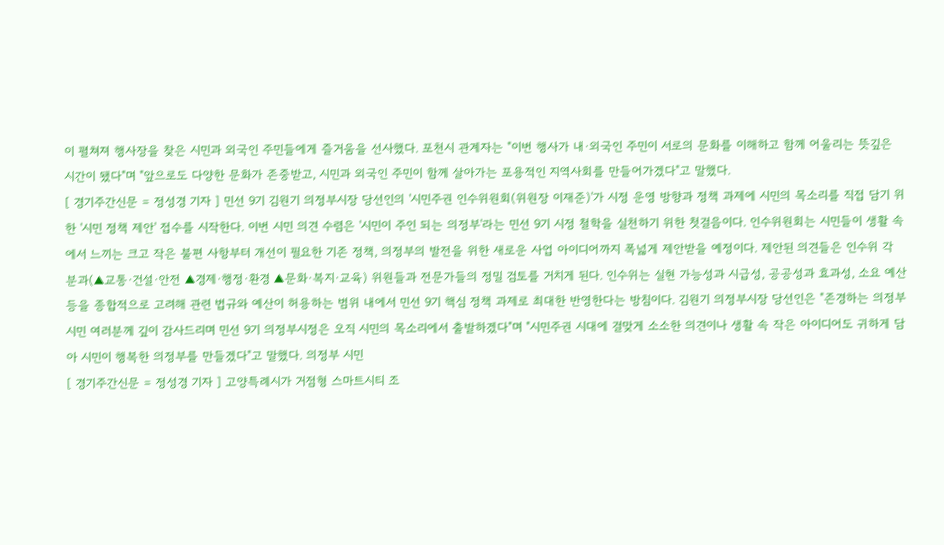이 펼쳐져 행사장을 찾은 시민과 외국인 주민들에게 즐거움을 선사했다. 포천시 관계자는 "이번 행사가 내·외국인 주민이 서로의 문화를 이해하고 함께 어울리는 뜻깊은 시간이 됐다"며 "앞으로도 다양한 문화가 존중받고, 시민과 외국인 주민이 함께 살아가는 포용적인 지역사회를 만들어가겠다"고 말했다.
[ 경기주간신문 = 정성경 기자 ] 민선 9기 김원기 의정부시장 당선인의 '시민주권 인수위원회(위원장 이재준)'가 시정 운영 방향과 정책 과제에 시민의 목소리를 직접 담기 위한 '시민 정책 제안' 접수를 시작한다. 이번 시민 의견 수렴은 '시민이 주인 되는 의정부'라는 민선 9기 시정 철학을 실천하기 위한 첫걸음이다. 인수위원회는 시민들이 생활 속에서 느끼는 크고 작은 불편 사항부터 개선이 필요한 기존 정책, 의정부의 발전을 위한 새로운 사업 아이디어까지 폭넓게 제안받을 예정이다. 제안된 의견들은 인수위 각 분과(▲교통·건설·안전 ▲경제·행정·환경 ▲문화·복지·교육) 위원들과 전문가들의 정밀 검토를 거치게 된다. 인수위는 실현 가능성과 시급성, 공공성과 효과성, 소요 예산 등을 종합적으로 고려해 관련 법규와 예산이 허용하는 범위 내에서 민선 9기 핵심 정책 과제로 최대한 반영한다는 방침이다. 김원기 의정부시장 당선인은 "존경하는 의정부 시민 여러분께 깊이 감사드리며 민선 9기 의정부시정은 오직 시민의 목소리에서 출발하겠다"며 "시민주권 시대에 걸맞게 소소한 의견이나 생활 속 작은 아이디어도 귀하게 담아 시민이 행복한 의정부를 만들겠다"고 말했다. 의정부 시민
[ 경기주간신문 = 정성경 기자 ] 고양특례시가 거점형 스마트시티 조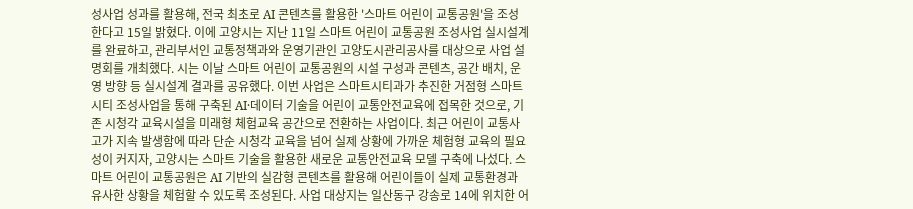성사업 성과를 활용해, 전국 최초로 AI 콘텐츠를 활용한 '스마트 어린이 교통공원'을 조성한다고 15일 밝혔다. 이에 고양시는 지난 11일 스마트 어린이 교통공원 조성사업 실시설계를 완료하고, 관리부서인 교통정책과와 운영기관인 고양도시관리공사를 대상으로 사업 설명회를 개최했다. 시는 이날 스마트 어린이 교통공원의 시설 구성과 콘텐츠, 공간 배치, 운영 방향 등 실시설계 결과를 공유했다. 이번 사업은 스마트시티과가 추진한 거점형 스마트시티 조성사업을 통해 구축된 AI·데이터 기술을 어린이 교통안전교육에 접목한 것으로, 기존 시청각 교육시설을 미래형 체험교육 공간으로 전환하는 사업이다. 최근 어린이 교통사고가 지속 발생함에 따라 단순 시청각 교육을 넘어 실제 상황에 가까운 체험형 교육의 필요성이 커지자, 고양시는 스마트 기술을 활용한 새로운 교통안전교육 모델 구축에 나섰다. 스마트 어린이 교통공원은 AI 기반의 실감형 콘텐츠를 활용해 어린이들이 실제 교통환경과 유사한 상황을 체험할 수 있도록 조성된다. 사업 대상지는 일산동구 강송로 14에 위치한 어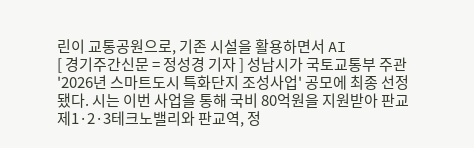린이 교통공원으로, 기존 시설을 활용하면서 AI
[ 경기주간신문 = 정성경 기자 ] 성남시가 국토교통부 주관 '2026년 스마트도시 특화단지 조성사업' 공모에 최종 선정됐다. 시는 이번 사업을 통해 국비 80억원을 지원받아 판교 제1·2·3테크노밸리와 판교역, 정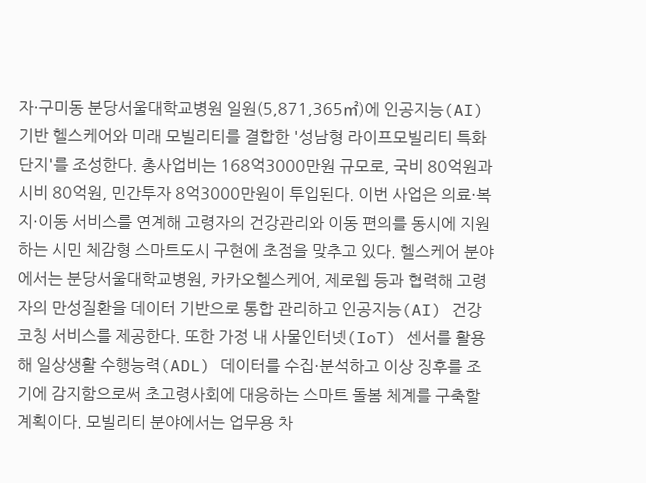자·구미동 분당서울대학교병원 일원(5,871,365㎡)에 인공지능(AI) 기반 헬스케어와 미래 모빌리티를 결합한 '성남형 라이프모빌리티 특화단지'를 조성한다. 총사업비는 168억3000만원 규모로, 국비 80억원과 시비 80억원, 민간투자 8억3000만원이 투입된다. 이번 사업은 의료·복지·이동 서비스를 연계해 고령자의 건강관리와 이동 편의를 동시에 지원하는 시민 체감형 스마트도시 구현에 초점을 맞추고 있다. 헬스케어 분야에서는 분당서울대학교병원, 카카오헬스케어, 제로웹 등과 협력해 고령자의 만성질환을 데이터 기반으로 통합 관리하고 인공지능(AI) 건강 코칭 서비스를 제공한다. 또한 가정 내 사물인터넷(IoT) 센서를 활용해 일상생활 수행능력(ADL) 데이터를 수집·분석하고 이상 징후를 조기에 감지함으로써 초고령사회에 대응하는 스마트 돌봄 체계를 구축할 계획이다. 모빌리티 분야에서는 업무용 차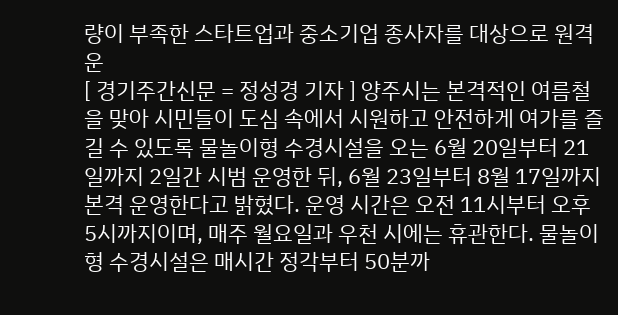량이 부족한 스타트업과 중소기업 종사자를 대상으로 원격운
[ 경기주간신문 = 정성경 기자 ] 양주시는 본격적인 여름철을 맞아 시민들이 도심 속에서 시원하고 안전하게 여가를 즐길 수 있도록 물놀이형 수경시설을 오는 6월 20일부터 21일까지 2일간 시범 운영한 뒤, 6월 23일부터 8월 17일까지 본격 운영한다고 밝혔다. 운영 시간은 오전 11시부터 오후 5시까지이며, 매주 월요일과 우천 시에는 휴관한다. 물놀이형 수경시설은 매시간 정각부터 50분까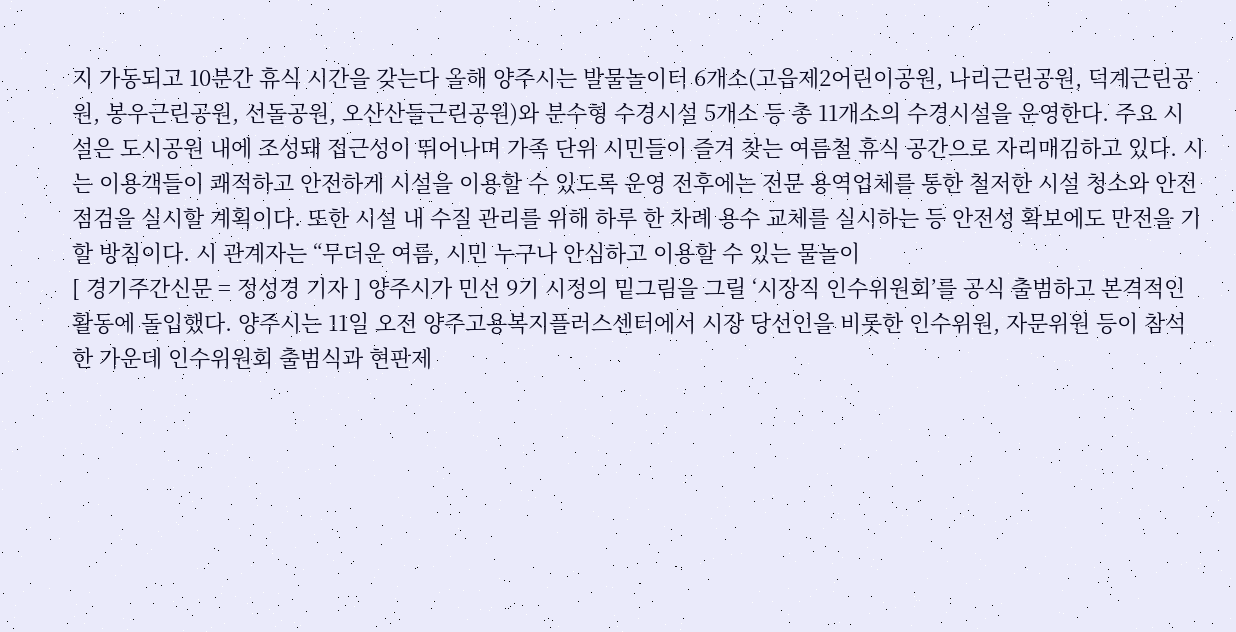지 가동되고 10분간 휴식 시간을 갖는다 올해 양주시는 발물놀이터 6개소(고읍제2어린이공원, 나리근린공원, 덕계근린공원, 봉우근린공원, 선돌공원, 오산산들근린공원)와 분수형 수경시설 5개소 등 총 11개소의 수경시설을 운영한다. 주요 시설은 도시공원 내에 조성돼 접근성이 뛰어나며 가족 단위 시민들이 즐겨 찾는 여름철 휴식 공간으로 자리매김하고 있다. 시는 이용객들이 쾌적하고 안전하게 시설을 이용할 수 있도록 운영 전후에는 전문 용역업체를 통한 철저한 시설 청소와 안전점검을 실시할 계획이다. 또한 시설 내 수질 관리를 위해 하루 한 차례 용수 교체를 실시하는 등 안전성 확보에도 만전을 기할 방침이다. 시 관계자는 “무더운 여름, 시민 누구나 안심하고 이용할 수 있는 물놀이
[ 경기주간신문 = 정성경 기자 ] 양주시가 민선 9기 시정의 밑그림을 그릴 ‘시장직 인수위원회’를 공식 출범하고 본격적인 활동에 돌입했다. 양주시는 11일 오전 양주고용복지플러스센터에서 시장 당선인을 비롯한 인수위원, 자문위원 등이 참석한 가운데 인수위원회 출범식과 현판제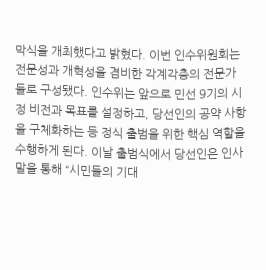막식을 개최했다고 밝혔다. 이번 인수위원회는 전문성과 개혁성을 겸비한 각계각층의 전문가들로 구성됐다. 인수위는 앞으로 민선 9기의 시정 비전과 목표를 설정하고, 당선인의 공약 사항을 구체화하는 등 정식 출범을 위한 핵심 역할을 수행하게 된다. 이날 출범식에서 당선인은 인사말을 통해 “시민들의 기대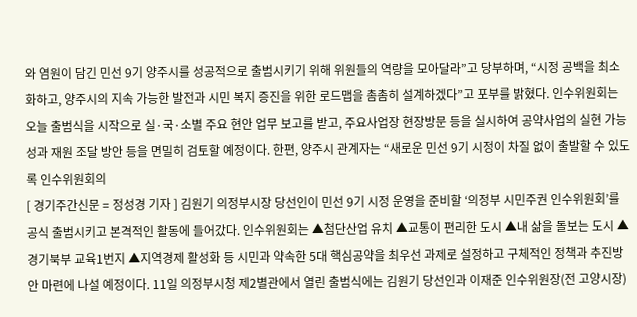와 염원이 담긴 민선 9기 양주시를 성공적으로 출범시키기 위해 위원들의 역량을 모아달라”고 당부하며, “시정 공백을 최소화하고, 양주시의 지속 가능한 발전과 시민 복지 증진을 위한 로드맵을 촘촘히 설계하겠다”고 포부를 밝혔다. 인수위원회는 오늘 출범식을 시작으로 실·국·소별 주요 현안 업무 보고를 받고, 주요사업장 현장방문 등을 실시하여 공약사업의 실현 가능성과 재원 조달 방안 등을 면밀히 검토할 예정이다. 한편, 양주시 관계자는 “새로운 민선 9기 시정이 차질 없이 출발할 수 있도록 인수위원회의
[ 경기주간신문 = 정성경 기자 ] 김원기 의정부시장 당선인이 민선 9기 시정 운영을 준비할 ‘의정부 시민주권 인수위원회’를 공식 출범시키고 본격적인 활동에 들어갔다. 인수위원회는 ▲첨단산업 유치 ▲교통이 편리한 도시 ▲내 삶을 돌보는 도시 ▲경기북부 교육1번지 ▲지역경제 활성화 등 시민과 약속한 5대 핵심공약을 최우선 과제로 설정하고 구체적인 정책과 추진방안 마련에 나설 예정이다. 11일 의정부시청 제2별관에서 열린 출범식에는 김원기 당선인과 이재준 인수위원장(전 고양시장)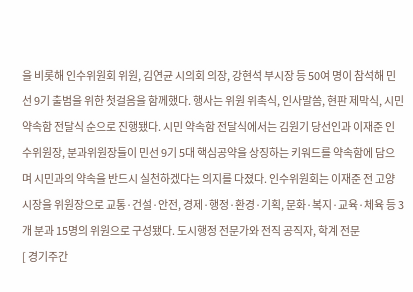을 비롯해 인수위원회 위원, 김연균 시의회 의장, 강현석 부시장 등 50여 명이 참석해 민선 9기 출범을 위한 첫걸음을 함께했다. 행사는 위원 위촉식, 인사말씀, 현판 제막식, 시민 약속함 전달식 순으로 진행됐다. 시민 약속함 전달식에서는 김원기 당선인과 이재준 인수위원장, 분과위원장들이 민선 9기 5대 핵심공약을 상징하는 키워드를 약속함에 담으며 시민과의 약속을 반드시 실천하겠다는 의지를 다졌다. 인수위원회는 이재준 전 고양시장을 위원장으로 교통·건설·안전, 경제·행정·환경·기획, 문화·복지·교육·체육 등 3개 분과 15명의 위원으로 구성됐다. 도시행정 전문가와 전직 공직자, 학계 전문
[ 경기주간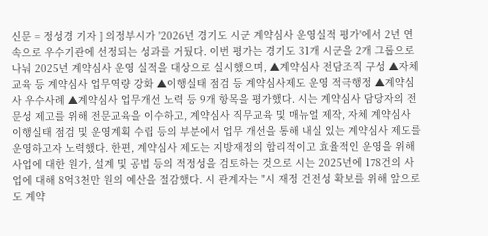신문 = 정성경 기자 ] 의정부시가 '2026년 경기도 시군 계약심사 운영실적 평가'에서 2년 연속으로 우수기관에 선정되는 성과를 거뒀다. 이번 평가는 경기도 31개 시군을 2개 그룹으로 나눠 2025년 계약심사 운영 실적을 대상으로 실시했으며, ▲계약심사 전담조직 구성 ▲자체교육 등 계약심사 업무역량 강화 ▲이행실태 점검 등 계약심사제도 운영 적극행정 ▲계약심사 우수사례 ▲계약심사 업무개선 노력 등 9개 항목을 평가했다. 시는 계약심사 담당자의 전문성 제고를 위해 전문교육을 이수하고, 계약심사 직무교육 및 매뉴얼 제작, 자체 계약심사 이행실태 점검 및 운영계획 수립 등의 부분에서 업무 개선을 통해 내실 있는 계약심사 제도를 운영하고자 노력했다. 한편, 계약심사 제도는 지방재정의 합리적이고 효율적인 운영을 위해 사업에 대한 원가, 설계 및 공법 등의 적정성을 검토하는 것으로 시는 2025년에 178건의 사업에 대해 8억3천만 원의 예산을 절감했다. 시 관계자는 "시 재정 건전성 확보를 위해 앞으로도 계약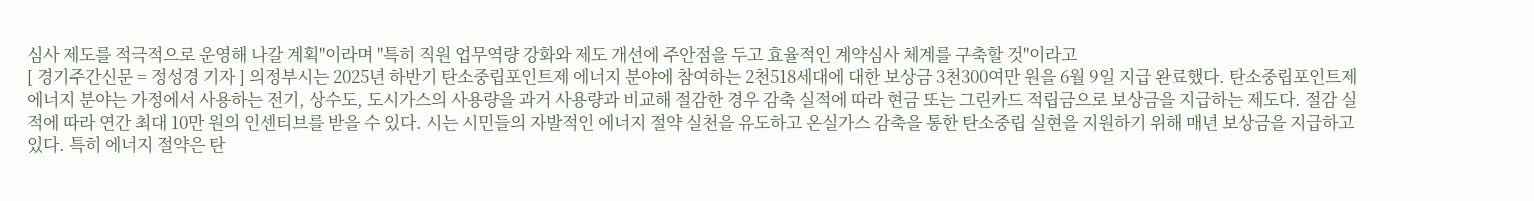심사 제도를 적극적으로 운영해 나갈 계획"이라며 "특히 직원 업무역량 강화와 제도 개선에 주안점을 두고 효율적인 계약심사 체계를 구축할 것"이라고
[ 경기주간신문 = 정성경 기자 ] 의정부시는 2025년 하반기 탄소중립포인트제 에너지 분야에 참여하는 2천518세대에 대한 보상금 3천300여만 원을 6월 9일 지급 완료했다. 탄소중립포인트제 에너지 분야는 가정에서 사용하는 전기, 상수도, 도시가스의 사용량을 과거 사용량과 비교해 절감한 경우 감축 실적에 따라 현금 또는 그린카드 적립금으로 보상금을 지급하는 제도다. 절감 실적에 따라 연간 최대 10만 원의 인센티브를 받을 수 있다. 시는 시민들의 자발적인 에너지 절약 실천을 유도하고 온실가스 감축을 통한 탄소중립 실현을 지원하기 위해 매년 보상금을 지급하고 있다. 특히 에너지 절약은 탄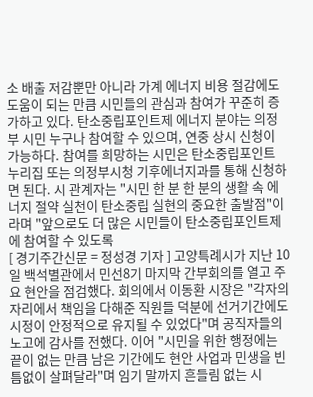소 배출 저감뿐만 아니라 가계 에너지 비용 절감에도 도움이 되는 만큼 시민들의 관심과 참여가 꾸준히 증가하고 있다. 탄소중립포인트제 에너지 분야는 의정부 시민 누구나 참여할 수 있으며, 연중 상시 신청이 가능하다. 참여를 희망하는 시민은 탄소중립포인트 누리집 또는 의정부시청 기후에너지과를 통해 신청하면 된다. 시 관계자는 "시민 한 분 한 분의 생활 속 에너지 절약 실천이 탄소중립 실현의 중요한 출발점"이라며 "앞으로도 더 많은 시민들이 탄소중립포인트제에 참여할 수 있도록
[ 경기주간신문 = 정성경 기자 ] 고양특례시가 지난 10일 백석별관에서 민선8기 마지막 간부회의를 열고 주요 현안을 점검했다. 회의에서 이동환 시장은 "각자의 자리에서 책임을 다해준 직원들 덕분에 선거기간에도 시정이 안정적으로 유지될 수 있었다"며 공직자들의 노고에 감사를 전했다. 이어 "시민을 위한 행정에는 끝이 없는 만큼 남은 기간에도 현안 사업과 민생을 빈틈없이 살펴달라"며 임기 말까지 흔들림 없는 시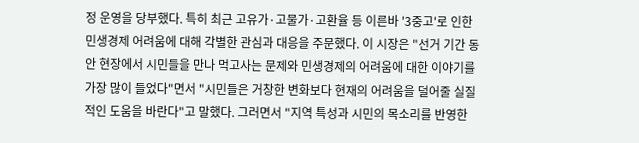정 운영을 당부했다. 특히 최근 고유가·고물가·고환율 등 이른바 '3중고'로 인한 민생경제 어려움에 대해 각별한 관심과 대응을 주문했다. 이 시장은 "선거 기간 동안 현장에서 시민들을 만나 먹고사는 문제와 민생경제의 어려움에 대한 이야기를 가장 많이 들었다"면서 "시민들은 거창한 변화보다 현재의 어려움을 덜어줄 실질적인 도움을 바란다"고 말했다. 그러면서 "지역 특성과 시민의 목소리를 반영한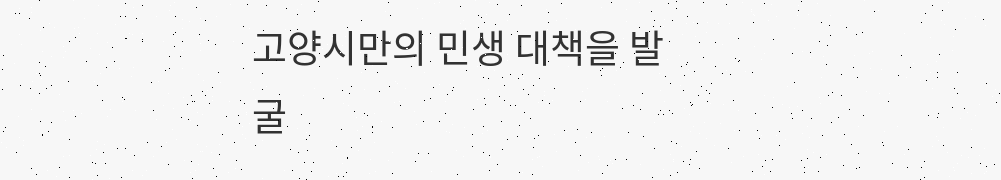고양시만의 민생 대책을 발굴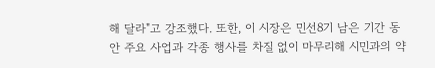해 달라"고 강조했다. 또한, 이 시장은 민선8기 남은 기간 동안 주요 사업과 각종 행사를 차질 없이 마무리해 시민과의 약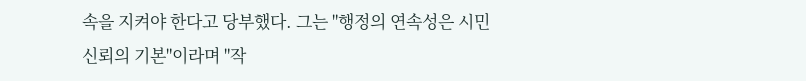속을 지켜야 한다고 당부했다. 그는 "행정의 연속성은 시민 신뢰의 기본"이라며 "작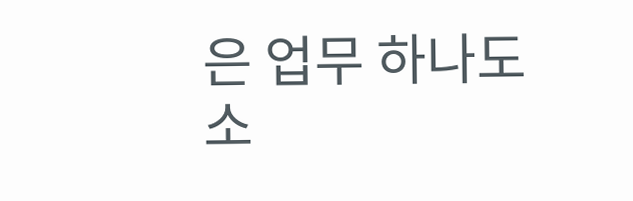은 업무 하나도 소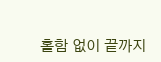홀함 없이 끝까지